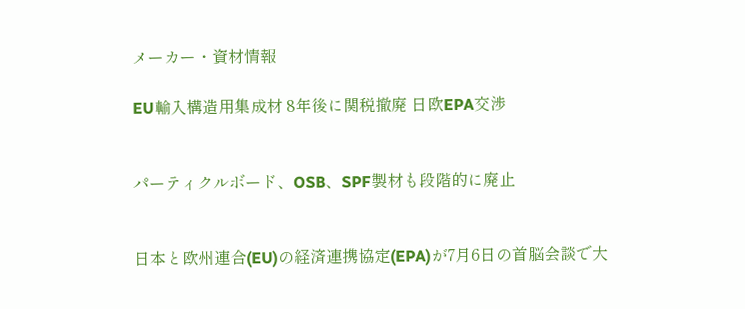メーカー・資材情報

EU輸入構造用集成材 8年後に関税撤廃 日欧EPA交渉


パーティクルボード、OSB、SPF製材も段階的に廃止


日本と欧州連合(EU)の経済連携協定(EPA)が7月6日の首脳会談で大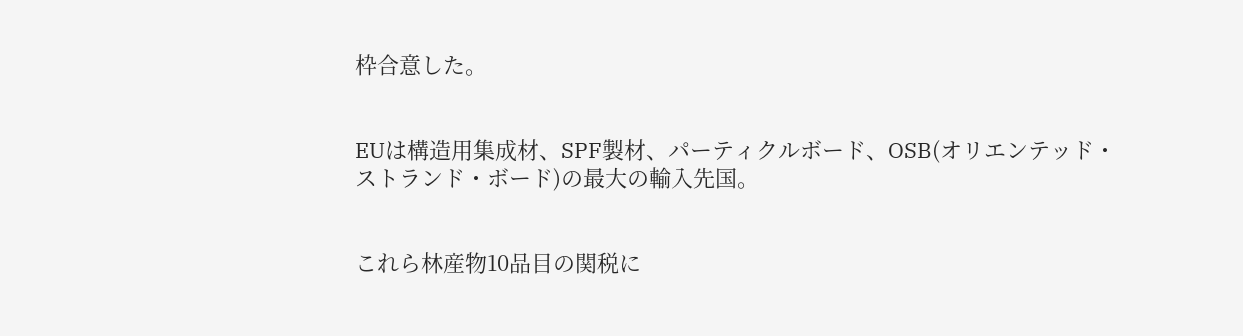枠合意した。


EUは構造用集成材、SPF製材、パーティクルボード、OSB(オリエンテッド・ストランド・ボード)の最大の輸入先国。


これら林産物10品目の関税に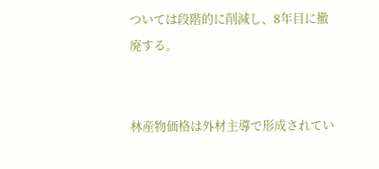ついては段階的に削減し、8年目に撤廃する。


林産物価格は外材主導で形成されてい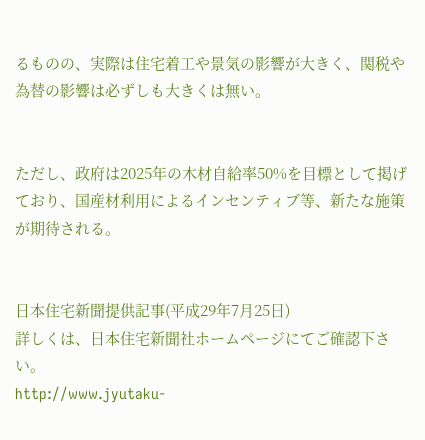るものの、実際は住宅着工や景気の影響が大きく、関税や為替の影響は必ずしも大きくは無い。


ただし、政府は2025年の木材自給率50%を目標として掲げており、国産材利用によるインセンティブ等、新たな施策が期待される。


日本住宅新聞提供記事(平成29年7月25日)
詳しくは、日本住宅新聞社ホームページにてご確認下さい。
http://www.jyutaku-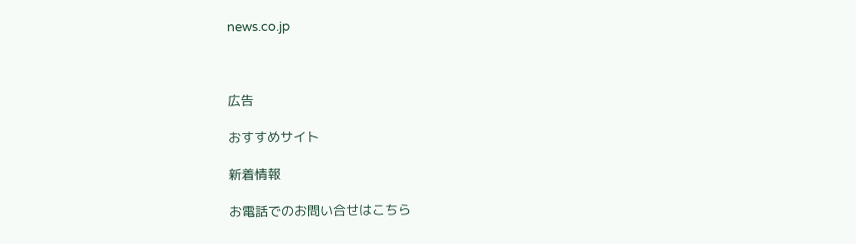news.co.jp



広告

おすすめサイト

新着情報

お電話でのお問い合せはこちら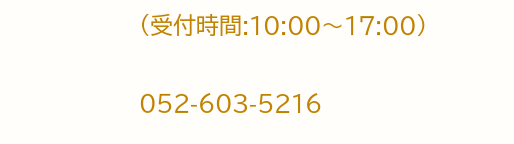(受付時間:10:00〜17:00)

052-603-5216